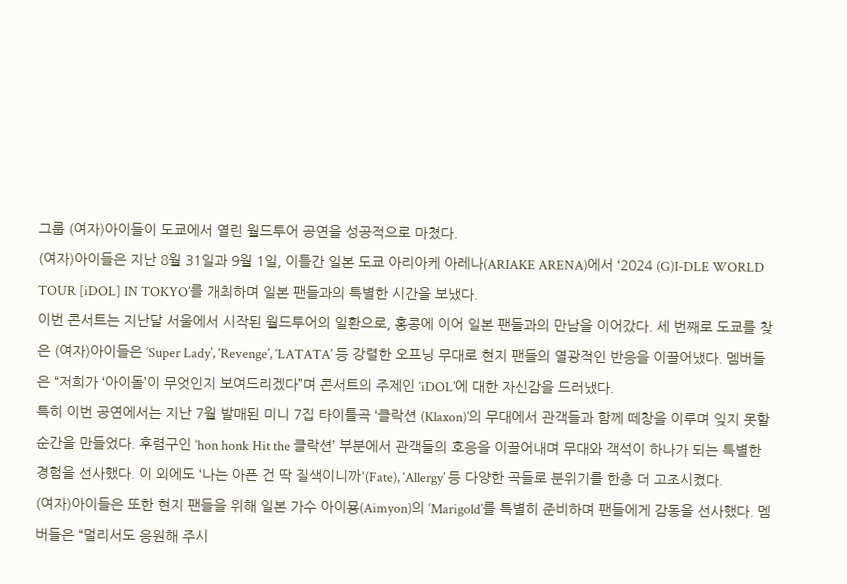그룹 (여자)아이들이 도쿄에서 열린 월드투어 공연을 성공적으로 마쳤다.
(여자)아이들은 지난 8월 31일과 9월 1일, 이틀간 일본 도쿄 아리아케 아레나(ARIAKE ARENA)에서 ‘2024 (G)I-DLE WORLD TOUR [iDOL] IN TOKYO’를 개최하며 일본 팬들과의 특별한 시간을 보냈다.
이번 콘서트는 지난달 서울에서 시작된 월드투어의 일환으로, 홍콩에 이어 일본 팬들과의 만남을 이어갔다. 세 번째로 도쿄를 찾은 (여자)아이들은 ‘Super Lady’, ‘Revenge’, ‘LATATA’ 등 강렬한 오프닝 무대로 현지 팬들의 열광적인 반응을 이끌어냈다. 멤버들은 “저희가 ‘아이돌’이 무엇인지 보여드리겠다”며 콘서트의 주제인 ‘iDOL’에 대한 자신감을 드러냈다.
특히 이번 공연에서는 지난 7월 발매된 미니 7집 타이틀곡 ‘클락션 (Klaxon)’의 무대에서 관객들과 함께 떼창을 이루며 잊지 못할 순간을 만들었다. 후렴구인 ‘hon honk Hit the 클락션’ 부분에서 관객들의 호응을 이끌어내며 무대와 객석이 하나가 되는 특별한 경험을 선사했다. 이 외에도 ‘나는 아픈 건 딱 질색이니까'(Fate), ‘Allergy’ 등 다양한 곡들로 분위기를 한층 더 고조시켰다.
(여자)아이들은 또한 현지 팬들을 위해 일본 가수 아이묭(Aimyon)의 ‘Marigold’를 특별히 준비하며 팬들에게 감동을 선사했다. 멤버들은 “멀리서도 응원해 주시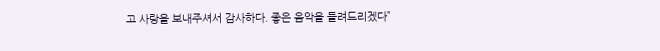고 사랑을 보내주셔서 감사하다. 좋은 음악을 들려드리겠다”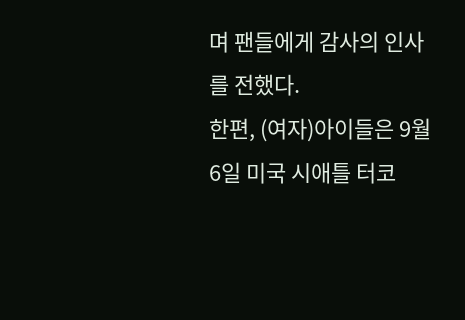며 팬들에게 감사의 인사를 전했다.
한편, (여자)아이들은 9월 6일 미국 시애틀 터코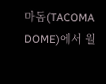마돔(TACOMA DOME)에서 월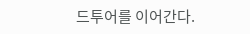드투어를 이어간다.